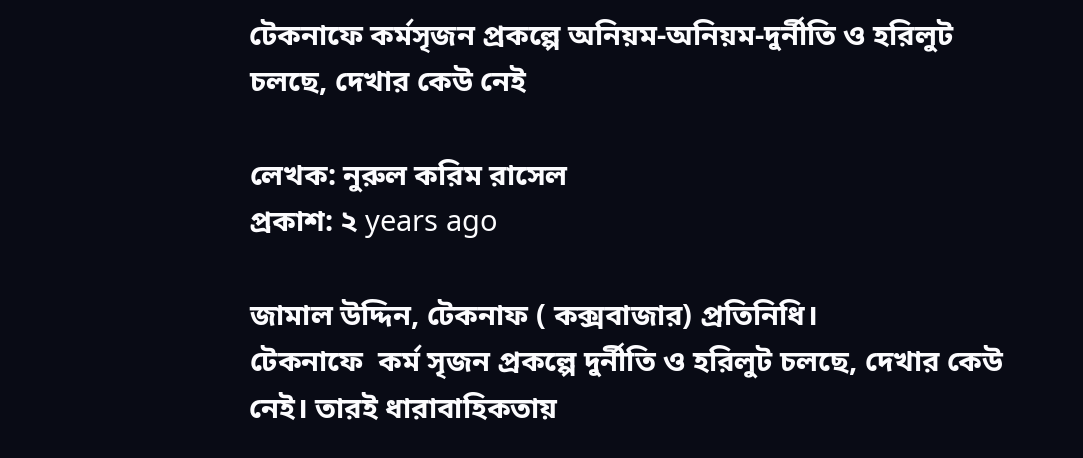টেকনাফে কর্মসৃজন প্রকল্পে অনিয়ম-অনিয়ম-দুর্নীতি ও হরিলুট চলছে, দেখার কেউ নেই

লেখক: নুরুল করিম রাসেল
প্রকাশ: ২ years ago

জামাল উদ্দিন, টেকনাফ ( কক্সবাজার) প্রতিনিধি।
টেকনাফে  কর্ম সৃজন প্রকল্পে দুর্নীতি ও হরিলুট চলছে, দেখার কেউ নেই। তারই ধারাবাহিকতায়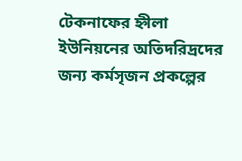টেকনাফের হ্নীলা ইউনিয়নের অতিদরিদ্রদের জন্য কর্মসৃজন প্রকল্পের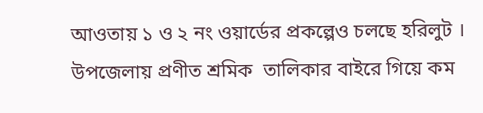আওতায় ১ ও ২ নং ওয়ার্ডের প্রকল্পেও চলছে হরিলুট ।
উপজেলায় প্রণীত শ্রমিক  তালিকার বাইরে গিয়ে কম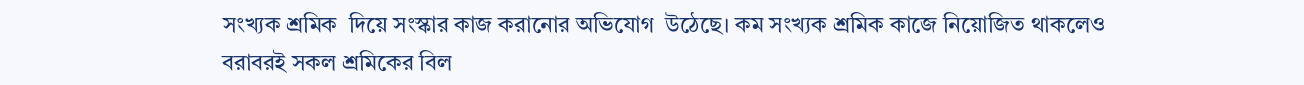সংখ্যক শ্রমিক  দিয়ে সংস্কার কাজ করানোর অভিযোগ  উঠেছে। কম সংখ্যক শ্রমিক কাজে নিয়োজিত থাকলেও বরাবরই সকল শ্রমিকের বিল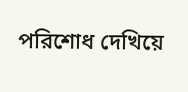পরিশোধ দেখিয়ে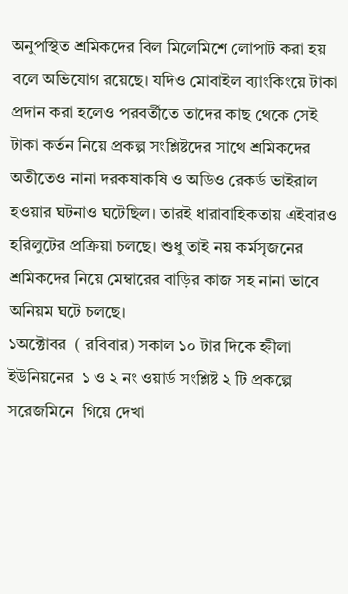অনুপস্থিত শ্রমিকদের বিল মিলেমিশে লোপাট করা হয় বলে অভিযোগ রয়েছে। যদিও মোবাইল ব্যাংকিংয়ে টাকা প্রদান করা হলেও পরবর্তীতে তাদের কাছ থেকে সেই টাকা কর্তন নিয়ে প্রকল্প সংশ্লিষ্টদের সাথে শ্রমিকদের অতীতেও নানা দরকষাকষি ও অডিও রেকর্ড ভাইরাল হওয়ার ঘটনাও ঘটেছিল। তারই ধারাবাহিকতায় এইবারও হরিলুটের প্রক্রিয়া চলছে। শুধু তাই নয় কর্মসৃজনের শ্রমিকদের নিয়ে মেম্বারের বাড়ির কাজ সহ নানা ভাবে অনিয়ম ঘটে চলছে।
১অক্টোবর  ( রবিবার) সকাল ১০ টার দিকে হ্নীলা  ইউনিয়নের  ১ ও ২ নং ওয়ার্ড সংশ্লিষ্ট ২ টি প্রকল্পে  সরেজমিনে  গিয়ে দেখা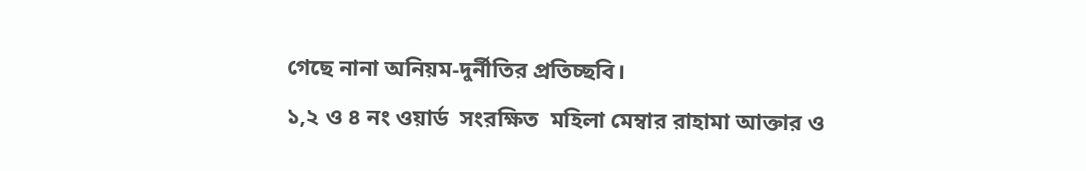গেছে নানা অনিয়ম-দুর্নীতির প্রতিচ্ছবি।
১,২ ও ৪ নং ওয়ার্ড  সংরক্ষিত  মহিলা মেম্বার রাহামা আক্তার ও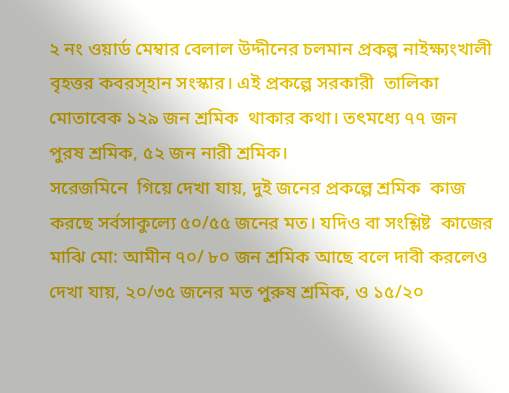২ নং ওয়ার্ড মেম্বার বেলাল উদ্দীনের চলমান প্রকল্প নাইক্ষ্যংখালী বৃহত্তর কবরস্হান সংস্কার। এই প্রকল্পে সরকারী  তালিকা মোতাবেক ১২৯ জন শ্রমিক  থাকার কথা। তৎমধ্যে ৭৭ জন পুরষ শ্রমিক, ৫২ জন নারী শ্রমিক।
সরেজমিনে  গিয়ে দেখা যায়, দুই জনের প্রকল্পে শ্রমিক  কাজ করছে সর্বসাকুল্যে ৫০/৫৫ জনের মত। যদিও বা সংশ্লিষ্ট  কাজের মাঝি মো: আমীন ৭০/ ৮০ জন শ্রমিক আছে বলে দাবী করলেও দেখা যায়, ২০/৩৫ জনের মত পুরুষ শ্রমিক, ও ১৫/২০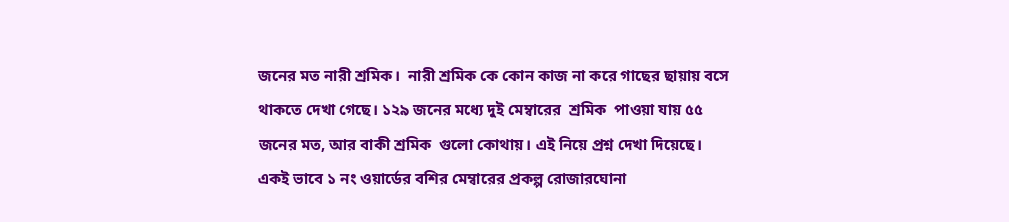জনের মত নারী শ্রমিক।  নারী শ্রমিক কে কোন কাজ না করে গাছের ছায়ায় বসে থাকতে দেখা গেছে। ১২৯ জনের মধ্যে দুই মেম্বারের  শ্রমিক  পাওয়া যায় ৫৫ জনের মত, আর বাকী শ্রমিক  গুলো কোথায়। এই নিয়ে প্রশ্ন দেখা দিয়েছে।
একই ভাবে ১ নং ওয়ার্ডের বশির মেম্বারের প্রকল্প রোজারঘোনা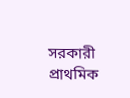সরকারী প্রাথমিক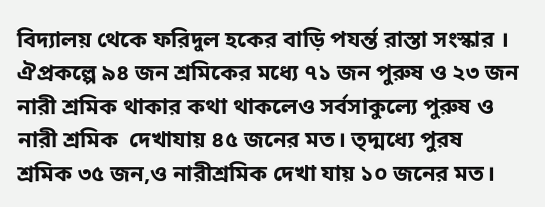বিদ্যালয় থেকে ফরিদুল হকের বাড়ি পযর্ন্ত রাস্তা সংস্কার । ঐপ্রকল্পে ৯৪ জন শ্রমিকের মধ্যে ৭১ জন পুরুষ ও ২৩ জন নারী শ্রমিক থাকার কথা থাকলেও সর্বসাকুল্যে পুরুষ ও নারী শ্রমিক  দেখাযায় ৪৫ জনের মত। ত্দ্মধ্যে পুরষ শ্রমিক ৩৫ জন,ও নারীশ্রমিক দেখা যায় ১০ জনের মত।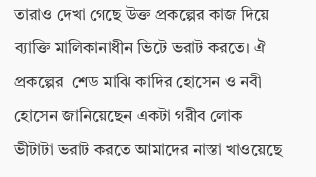তারাও দেখা গেছে উক্ত প্রকল্পের কাজ দিয়ে ব্যাক্তি মালিকানাধীন ভিটে ভরাট করতে। ঐ প্রকল্পের  শেড মাঝি কাদির হোসেন ও নবী হোসেন জানিয়েছেন একটা গরীব লোক ভীটাটা ভরাট করতে আমাদের নাস্তা খাওয়েছে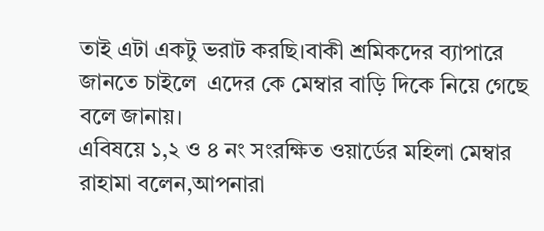তাই এটা একটু ভরাট করছি।বাকী শ্রমিকদের ব্যাপারে জানতে চাইলে  এদের কে মেম্বার বাড়ি দিকে নিয়ে গেছে বলে জানায়।
এবিষয়ে ১,২ ও ৪ নং সংরক্ষিত ওয়ার্ডের মহিলা মেম্বার  রাহামা বলেন,আপনারা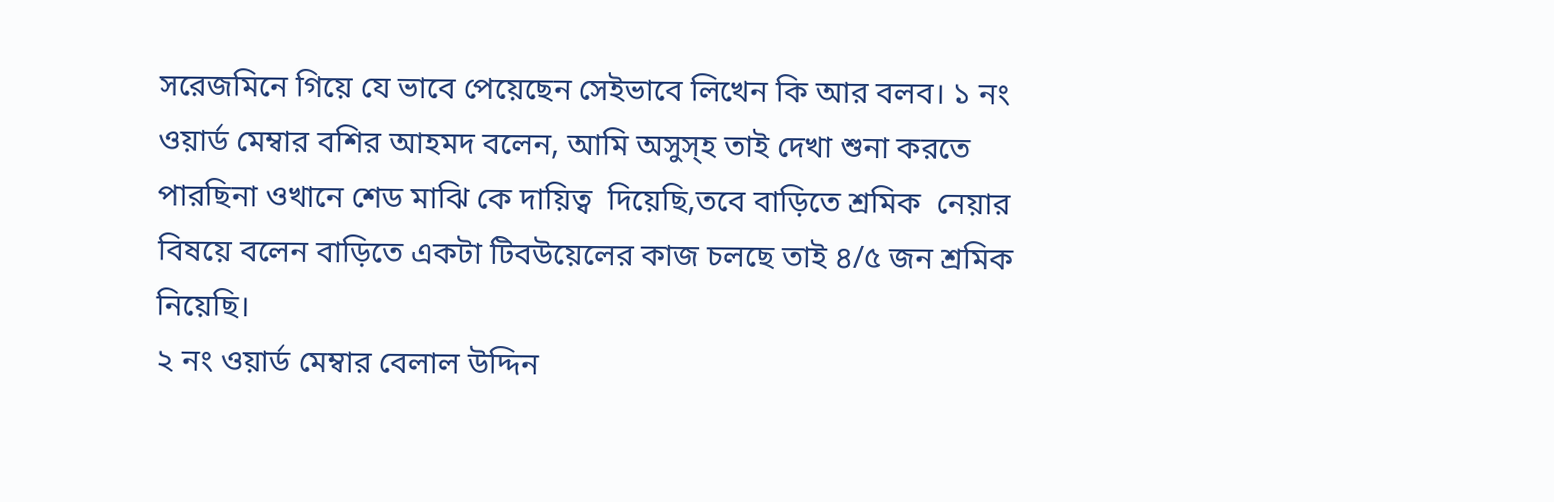সরেজমিনে গিয়ে যে ভাবে পেয়েছেন সেইভাবে লিখেন কি আর বলব। ১ নং ওয়ার্ড মেম্বার বশির আহমদ বলেন, আমি অসুস্হ তাই দেখা শুনা করতে পারছিনা ওখানে শেড মাঝি কে দায়িত্ব  দিয়েছি,তবে বাড়িতে শ্রমিক  নেয়ার বিষয়ে বলেন বাড়িতে একটা টিবউয়েলের কাজ চলছে তাই ৪/৫ জন শ্রমিক নিয়েছি।
২ নং ওয়ার্ড মেম্বার বেলাল উদ্দিন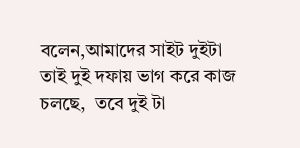বলেন,আমাদের সাইট দুইটা তাই দুই দফায় ভাগ করে কাজ চলছে,  তবে দুই টা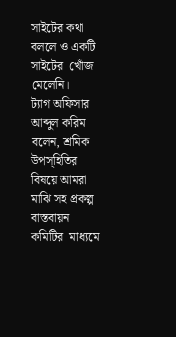সাইটের কথা বললে ও একটি সাইটের  খোঁজ মেলেনি।
ট্যাগ অফিসার  আব্দুল করিম  বলেন, শ্রমিক  উপস্হিতির বিষয়ে আমরা মাঝি সহ প্রকল্প বাস্তবায়ন কমিটির  মাধ্যমে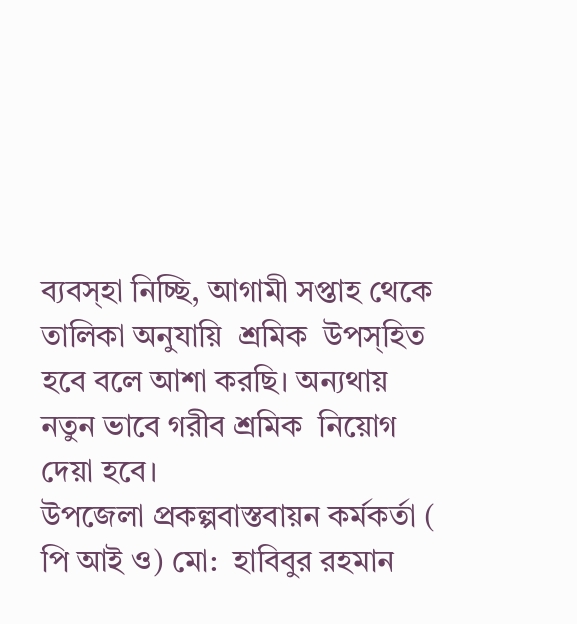ব্যবস্হা নিচ্ছি, আগামী সপ্তাহ থেকে তালিকা অনুযায়ি  শ্রমিক  উপস্হিত হবে বলে আশা করছি। অন্যথায় নতুন ভাবে গরীব শ্রমিক  নিয়োগ দেয়া হবে।
উপজেলা প্রকল্পবাস্তবায়ন কর্মকর্তা ( পি আই ও) মো:  হাবিবুর রহমান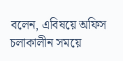বলেন, এবিষয়ে অফিস  চলাকালীন সময়ে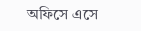অফিসে এসে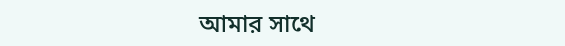আমার সাথে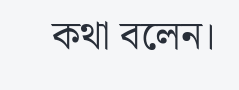কথা বলেন।